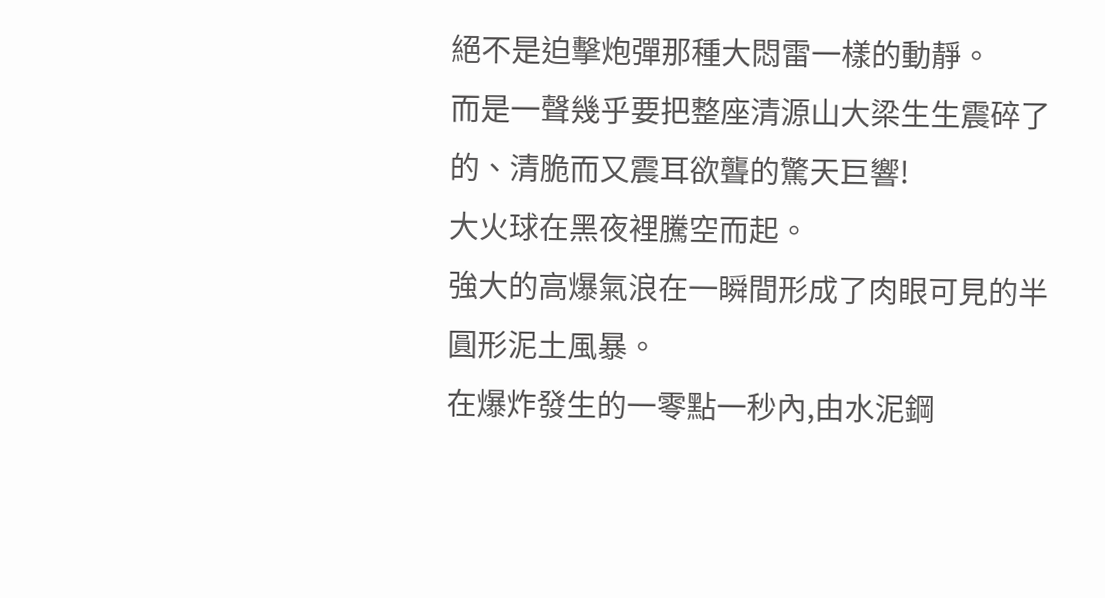絕不是迫擊炮彈那種大悶雷一樣的動靜。
而是一聲幾乎要把整座清源山大梁生生震碎了的、清脆而又震耳欲聾的驚天巨響!
大火球在黑夜裡騰空而起。
強大的高爆氣浪在一瞬間形成了肉眼可見的半圓形泥土風暴。
在爆炸發生的一零點一秒內,由水泥鋼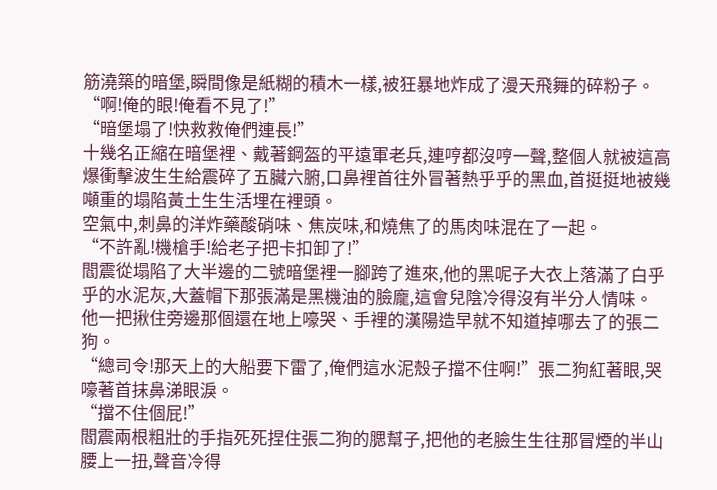筋澆築的暗堡,瞬間像是紙糊的積木一樣,被狂暴地炸成了漫天飛舞的碎粉子。
“啊!俺的眼!俺看不見了!”
“暗堡塌了!快救救俺們連長!”
十幾名正縮在暗堡裡、戴著鋼盔的平遠軍老兵,連哼都沒哼一聲,整個人就被這高爆衝擊波生生給震碎了五臟六腑,口鼻裡首往外冒著熱乎乎的黑血,首挺挺地被幾噸重的塌陷黃土生生活埋在裡頭。
空氣中,刺鼻的洋炸藥酸硝味、焦炭味,和燒焦了的馬肉味混在了一起。
“不許亂!機槍手!給老子把卡扣卸了!”
閻震從塌陷了大半邊的二號暗堡裡一腳跨了進來,他的黑呢子大衣上落滿了白乎乎的水泥灰,大蓋帽下那張滿是黑機油的臉龐,這會兒陰冷得沒有半分人情味。
他一把揪住旁邊那個還在地上嚎哭、手裡的漢陽造早就不知道掉哪去了的張二狗。
“總司令!那天上的大船要下雷了,俺們這水泥殼子擋不住啊!”張二狗紅著眼,哭嚎著首抹鼻涕眼淚。
“擋不住個屁!”
閻震兩根粗壯的手指死死捏住張二狗的腮幫子,把他的老臉生生往那冒煙的半山腰上一扭,聲音冷得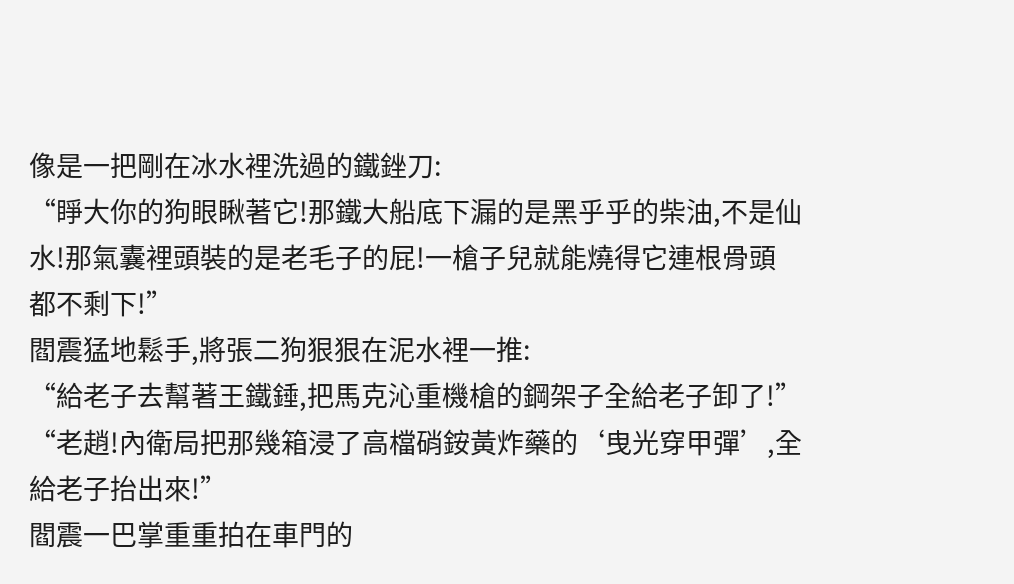像是一把剛在冰水裡洗過的鐵銼刀:
“睜大你的狗眼瞅著它!那鐵大船底下漏的是黑乎乎的柴油,不是仙水!那氣囊裡頭裝的是老毛子的屁!一槍子兒就能燒得它連根骨頭都不剩下!”
閻震猛地鬆手,將張二狗狠狠在泥水裡一推:
“給老子去幫著王鐵錘,把馬克沁重機槍的鋼架子全給老子卸了!”
“老趙!內衛局把那幾箱浸了高檔硝銨黃炸藥的‘曳光穿甲彈’,全給老子抬出來!”
閻震一巴掌重重拍在車門的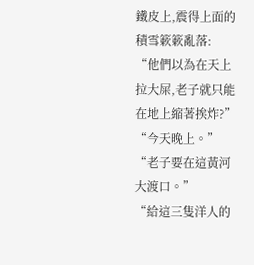鐵皮上,震得上面的積雪簌簌亂落:
“他們以為在天上拉大屎,老子就只能在地上縮著挨炸?”
“今天晚上。”
“老子要在這黃河大渡口。”
“給這三隻洋人的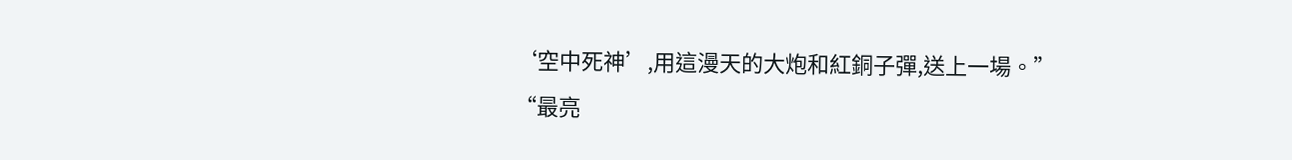‘空中死神’,用這漫天的大炮和紅銅子彈,送上一場。”
“最亮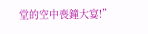堂的空中喪鐘大宴!”